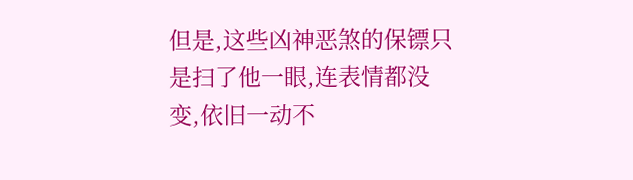但是,这些凶神恶煞的保镖只是扫了他一眼,连表情都没变,依旧一动不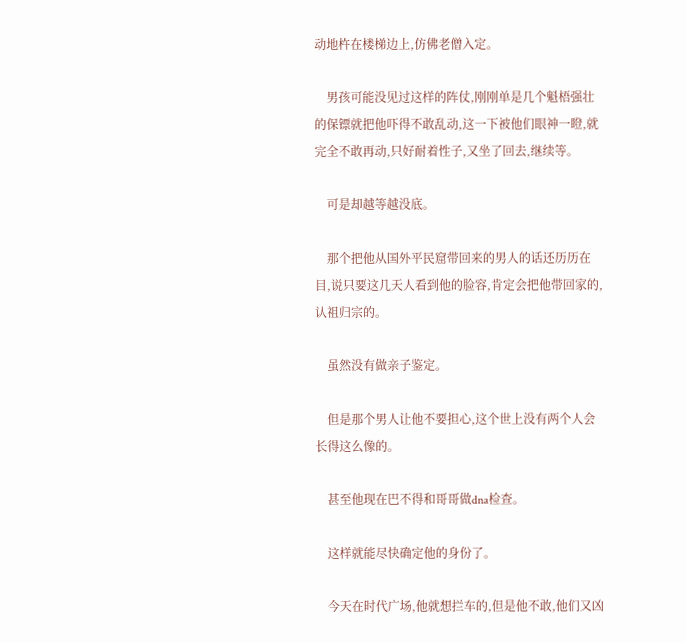动地杵在楼梯边上,仿佛老僧入定。

    男孩可能没见过这样的阵仗,刚刚单是几个魁梧强壮的保镖就把他吓得不敢乱动,这一下被他们眼神一瞪,就完全不敢再动,只好耐着性子,又坐了回去,继续等。

    可是却越等越没底。

    那个把他从国外平民窟带回来的男人的话还历历在目,说只要这几天人看到他的脸容,肯定会把他带回家的,认祖归宗的。

    虽然没有做亲子鉴定。

    但是那个男人让他不要担心,这个世上没有两个人会长得这么像的。

    甚至他现在巴不得和哥哥做dna检查。

    这样就能尽快确定他的身份了。

    今天在时代广场,他就想拦车的,但是他不敢,他们又凶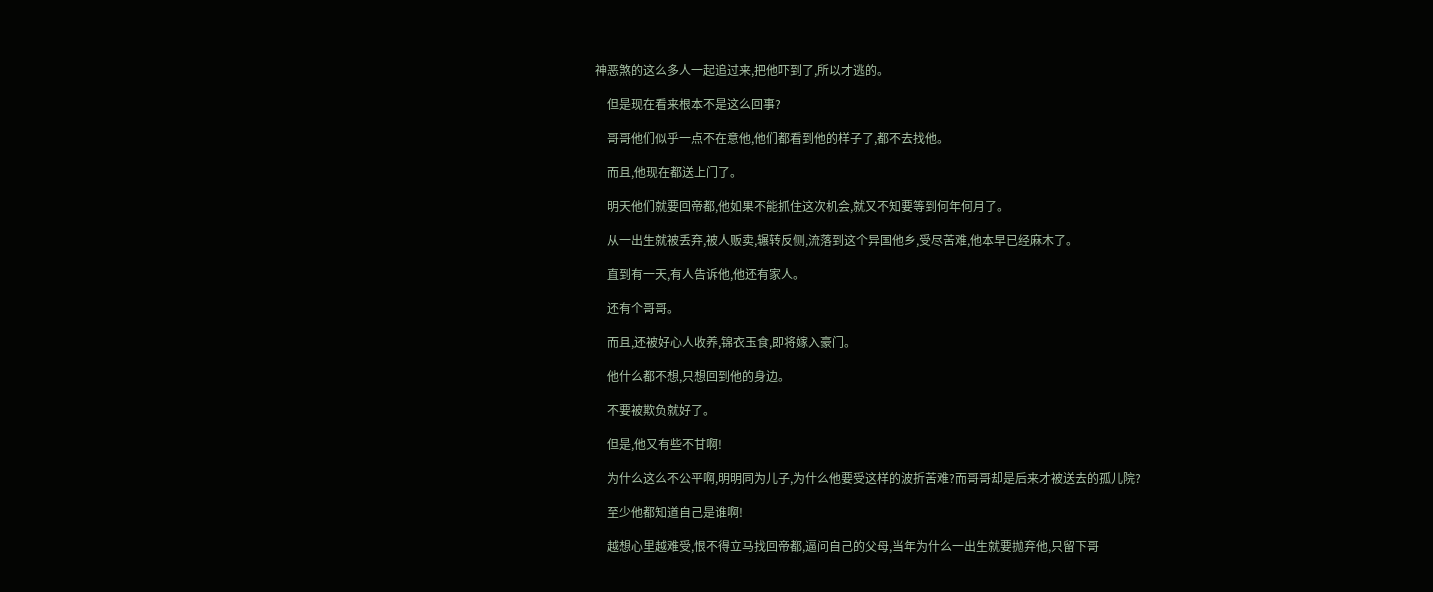神恶煞的这么多人一起追过来,把他吓到了,所以才逃的。

    但是现在看来根本不是这么回事?

    哥哥他们似乎一点不在意他,他们都看到他的样子了,都不去找他。

    而且,他现在都送上门了。

    明天他们就要回帝都,他如果不能抓住这次机会,就又不知要等到何年何月了。

    从一出生就被丢弃,被人贩卖,辗转反侧,流落到这个异国他乡,受尽苦难,他本早已经麻木了。

    直到有一天,有人告诉他,他还有家人。

    还有个哥哥。

    而且,还被好心人收养,锦衣玉食,即将嫁入豪门。

    他什么都不想,只想回到他的身边。

    不要被欺负就好了。

    但是,他又有些不甘啊!

    为什么这么不公平啊,明明同为儿子,为什么他要受这样的波折苦难?而哥哥却是后来才被送去的孤儿院?

    至少他都知道自己是谁啊!

    越想心里越难受,恨不得立马找回帝都,逼问自己的父母,当年为什么一出生就要抛弃他,只留下哥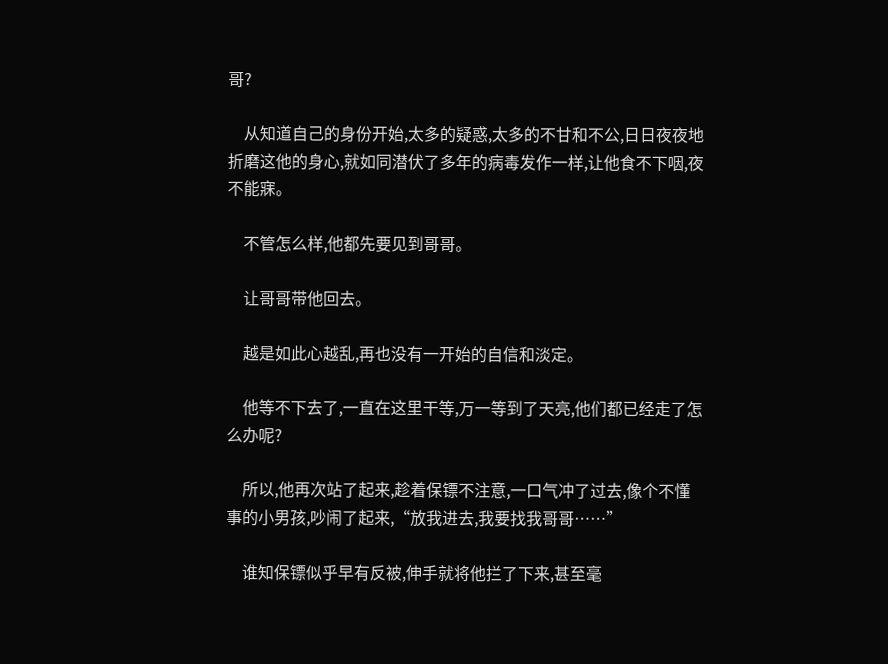哥?

    从知道自己的身份开始,太多的疑惑,太多的不甘和不公,日日夜夜地折磨这他的身心,就如同潜伏了多年的病毒发作一样,让他食不下咽,夜不能寐。

    不管怎么样,他都先要见到哥哥。

    让哥哥带他回去。

    越是如此心越乱,再也没有一开始的自信和淡定。

    他等不下去了,一直在这里干等,万一等到了天亮,他们都已经走了怎么办呢?

    所以,他再次站了起来,趁着保镖不注意,一口气冲了过去,像个不懂事的小男孩,吵闹了起来,“放我进去,我要找我哥哥……”

    谁知保镖似乎早有反被,伸手就将他拦了下来,甚至毫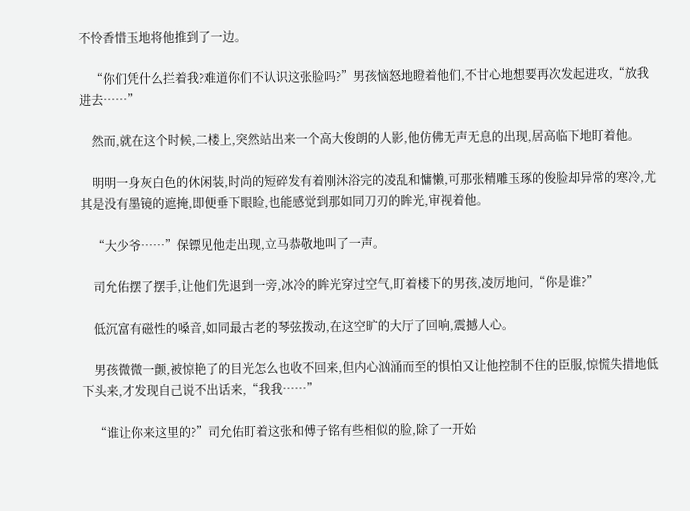不怜香惜玉地将他推到了一边。

    “你们凭什么拦着我?难道你们不认识这张脸吗?”男孩恼怒地瞪着他们,不甘心地想要再次发起进攻,“放我进去……”

    然而,就在这个时候,二楼上,突然站出来一个高大俊朗的人影,他仿佛无声无息的出现,居高临下地盯着他。

    明明一身灰白色的休闲装,时尚的短碎发有着刚沐浴完的凌乱和慵懒,可那张精雕玉琢的俊脸却异常的寒冷,尤其是没有墨镜的遮掩,即便垂下眼睑,也能感觉到那如同刀刃的眸光,审视着他。

    “大少爷……”保镖见他走出现,立马恭敬地叫了一声。

    司允佑摆了摆手,让他们先退到一旁,冰冷的眸光穿过空气,盯着楼下的男孩,凌厉地问,“你是谁?”

    低沉富有磁性的嗓音,如同最古老的琴弦拨动,在这空旷的大厅了回响,震撼人心。

    男孩微微一颤,被惊艳了的目光怎么也收不回来,但内心汹涌而至的惧怕又让他控制不住的臣服,惊慌失措地低下头来,才发现自己说不出话来,“我我……”

    “谁让你来这里的?”司允佑盯着这张和傅子铭有些相似的脸,除了一开始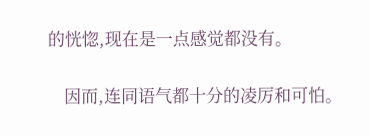的恍惚,现在是一点感觉都没有。

    因而,连同语气都十分的凌厉和可怕。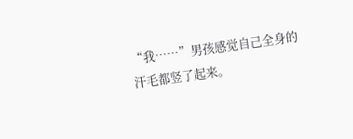“我……”男孩感觉自己全身的汗毛都竖了起来。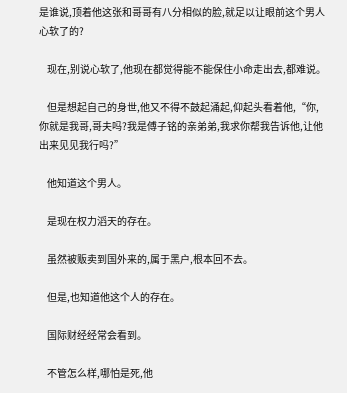是谁说,顶着他这张和哥哥有八分相似的脸,就足以让眼前这个男人心软了的?

    现在,别说心软了,他现在都觉得能不能保住小命走出去,都难说。

    但是想起自己的身世,他又不得不鼓起涌起,仰起头看着他,“你,你就是我哥,哥夫吗?我是傅子铭的亲弟弟,我求你帮我告诉他,让他出来见见我行吗?”

    他知道这个男人。

    是现在权力滔天的存在。

    虽然被贩卖到国外来的,属于黑户,根本回不去。

    但是,也知道他这个人的存在。

    国际财经经常会看到。

    不管怎么样,哪怕是死,他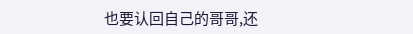也要认回自己的哥哥,还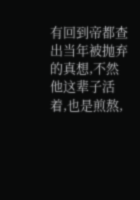有回到帝都查出当年被抛弃的真想,不然他这辈子活着,也是煎熬,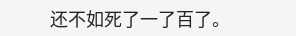还不如死了一了百了。